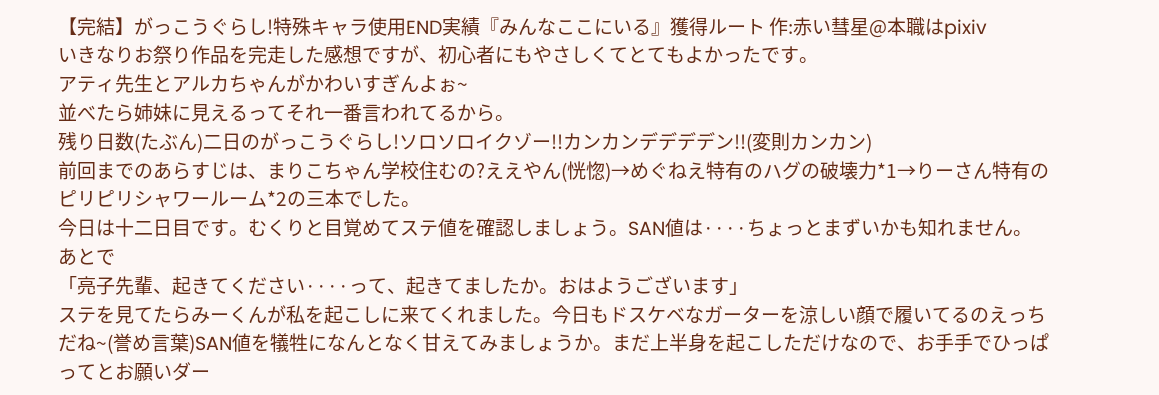【完結】がっこうぐらし!特殊キャラ使用END実績『みんなここにいる』獲得ルート 作:赤い彗星@本職はpixiv
いきなりお祭り作品を完走した感想ですが、初心者にもやさしくてとてもよかったです。
アティ先生とアルカちゃんがかわいすぎんよぉ~
並べたら姉妹に見えるってそれ一番言われてるから。
残り日数(たぶん)二日のがっこうぐらし!ソロソロイクゾー!!カンカンデデデデン!!(変則カンカン)
前回までのあらすじは、まりこちゃん学校住むの?ええやん(恍惚)→めぐねえ特有のハグの破壊力*1→りーさん特有のピリピリシャワールーム*2の三本でした。
今日は十二日目です。むくりと目覚めてステ値を確認しましょう。SAN値は····ちょっとまずいかも知れません。
あとで
「亮子先輩、起きてください····って、起きてましたか。おはようございます」
ステを見てたらみーくんが私を起こしに来てくれました。今日もドスケベなガーターを涼しい顔で履いてるのえっちだね~(誉め言葉)SAN値を犠牲になんとなく甘えてみましょうか。まだ上半身を起こしただけなので、お手手でひっぱってとお願いダー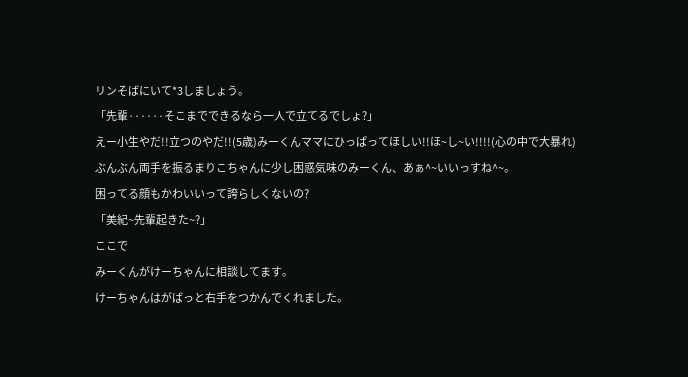リンそばにいて*3しましょう。
「先輩······そこまでできるなら一人で立てるでしょ?」
えー小生やだ!!立つのやだ!!(5歳)みーくんママにひっぱってほしい!!ほ~し~い!!!!(心の中で大暴れ)
ぶんぶん両手を振るまりこちゃんに少し困惑気味のみーくん、あぁ^~いいっすね^~。
困ってる顔もかわいいって誇らしくないの?
「美紀~先輩起きた~?」
ここで
みーくんがけーちゃんに相談してます。
けーちゃんはがばっと右手をつかんでくれました。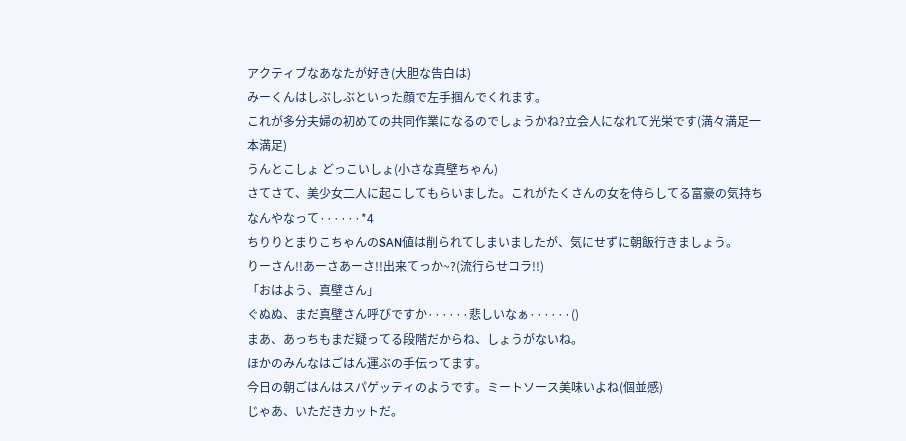アクティブなあなたが好き(大胆な告白は)
みーくんはしぶしぶといった顔で左手掴んでくれます。
これが多分夫婦の初めての共同作業になるのでしょうかね?立会人になれて光栄です(満々満足一本満足)
うんとこしょ どっこいしょ(小さな真壁ちゃん)
さてさて、美少女二人に起こしてもらいました。これがたくさんの女を侍らしてる富豪の気持ちなんやなって······*4
ちりりとまりこちゃんのSAN値は削られてしまいましたが、気にせずに朝飯行きましょう。
りーさん!!あーさあーさ!!出来てっか~?(流行らせコラ!!)
「おはよう、真壁さん」
ぐぬぬ、まだ真壁さん呼びですか······悲しいなぁ······()
まあ、あっちもまだ疑ってる段階だからね、しょうがないね。
ほかのみんなはごはん運ぶの手伝ってます。
今日の朝ごはんはスパゲッティのようです。ミートソース美味いよね(個並感)
じゃあ、いただきカットだ。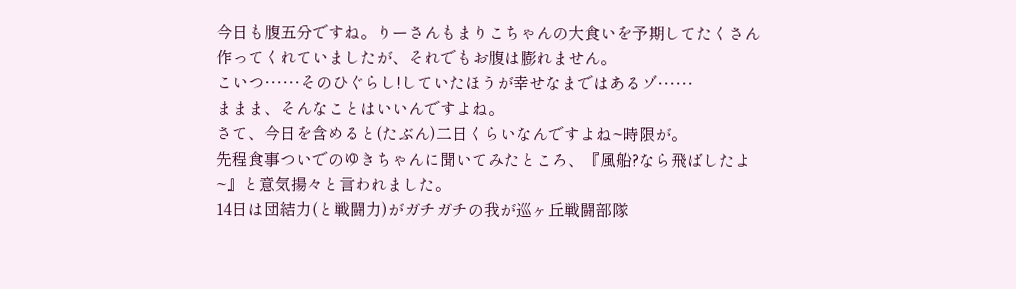今日も腹五分ですね。りーさんもまりこちゃんの大食いを予期してたくさん作ってくれていましたが、それでもお腹は膨れません。
こいつ······そのひぐらし!していたほうが幸せなまではあるゾ······
ままま、そんなことはいいんですよね。
さて、今日を含めると(たぶん)二日くらいなんですよね~時限が。
先程食事ついでのゆきちゃんに聞いてみたところ、『風船?なら飛ばしたよ~』と意気揚々と言われました。
14日は団結力(と戦闘力)がガチガチの我が巡ヶ丘戦闘部隊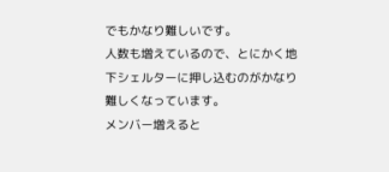でもかなり難しいです。
人数も増えているので、とにかく地下シェルターに押し込むのがかなり難しくなっています。
メンバー増えると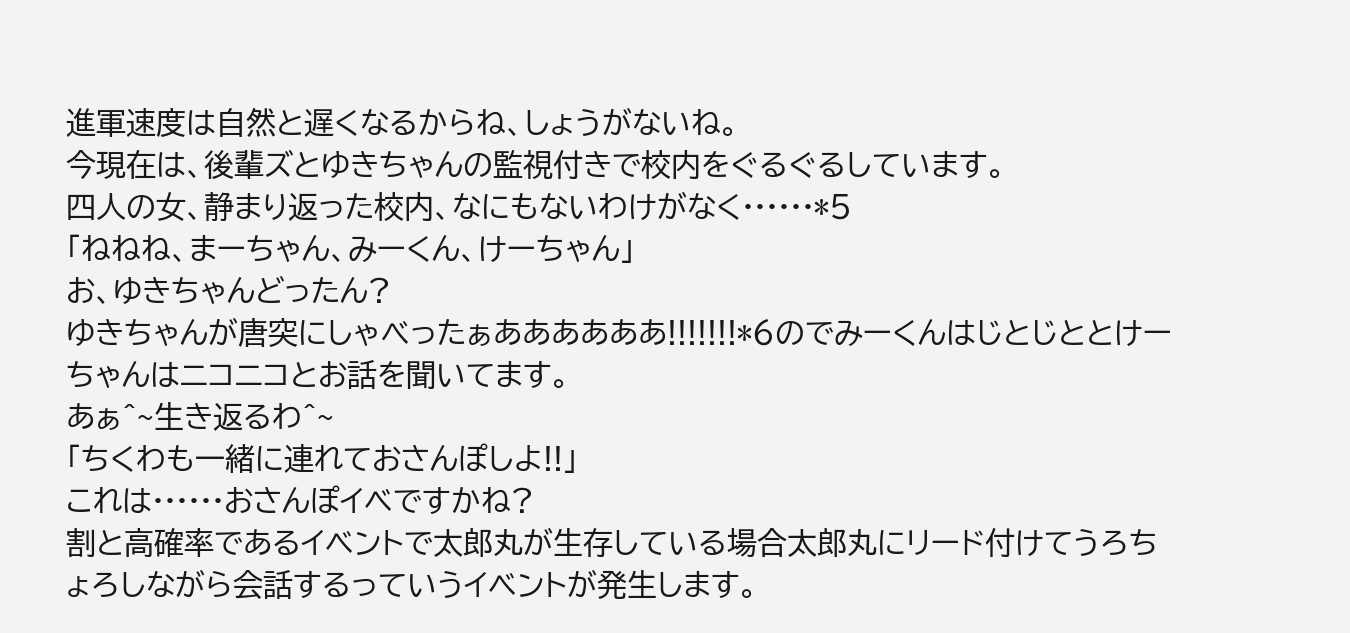進軍速度は自然と遅くなるからね、しょうがないね。
今現在は、後輩ズとゆきちゃんの監視付きで校内をぐるぐるしています。
四人の女、静まり返った校内、なにもないわけがなく······*5
「ねねね、まーちゃん、みーくん、けーちゃん」
お、ゆきちゃんどったん?
ゆきちゃんが唐突にしゃべったぁああああああ!!!!!!!*6のでみーくんはじとじととけーちゃんはニコニコとお話を聞いてます。
あぁ^~生き返るわ^~
「ちくわも一緒に連れておさんぽしよ!!」
これは······おさんぽイベですかね?
割と高確率であるイベントで太郎丸が生存している場合太郎丸にリード付けてうろちょろしながら会話するっていうイベントが発生します。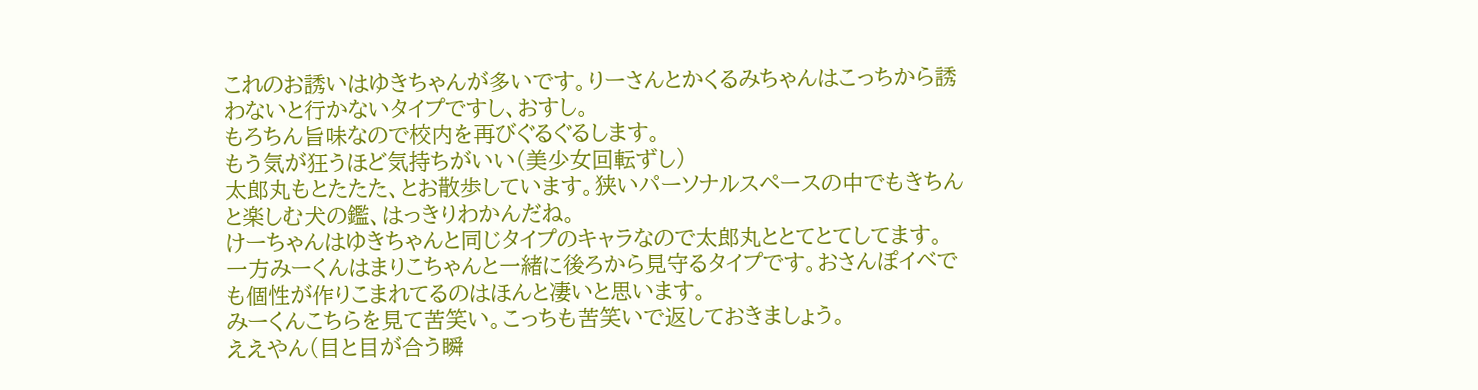これのお誘いはゆきちゃんが多いです。りーさんとかくるみちゃんはこっちから誘わないと行かないタイプですし、おすし。
もろちん旨味なので校内を再びぐるぐるします。
もう気が狂うほど気持ちがいい(美少女回転ずし)
太郎丸もとたたた、とお散歩しています。狭いパーソナルスペースの中でもきちんと楽しむ犬の鑑、はっきりわかんだね。
けーちゃんはゆきちゃんと同じタイプのキャラなので太郎丸ととてとてしてます。
一方みーくんはまりこちゃんと一緒に後ろから見守るタイプです。おさんぽイベでも個性が作りこまれてるのはほんと凄いと思います。
みーくんこちらを見て苦笑い。こっちも苦笑いで返しておきましょう。
ええやん(目と目が合う瞬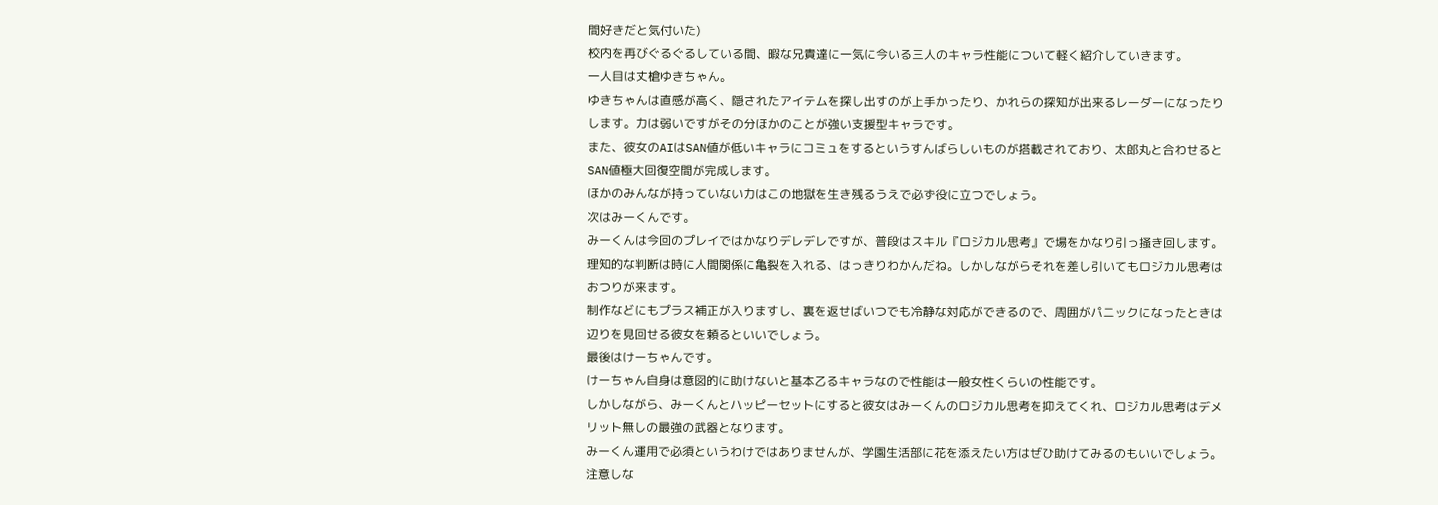間好きだと気付いた)
校内を再びぐるぐるしている間、暇な兄貴達に一気に今いる三人のキャラ性能について軽く紹介していきます。
一人目は丈槍ゆきちゃん。
ゆきちゃんは直感が高く、隠されたアイテムを探し出すのが上手かったり、かれらの探知が出来るレーダーになったりします。力は弱いですがその分ほかのことが強い支援型キャラです。
また、彼女のAIはSAN値が低いキャラにコミュをするというすんばらしいものが搭載されており、太郎丸と合わせるとSAN値極大回復空間が完成します。
ほかのみんなが持っていない力はこの地獄を生き残るうえで必ず役に立つでしょう。
次はみーくんです。
みーくんは今回のプレイではかなりデレデレですが、普段はスキル『ロジカル思考』で場をかなり引っ掻き回します。理知的な判断は時に人間関係に亀裂を入れる、はっきりわかんだね。しかしながらそれを差し引いてもロジカル思考はおつりが来ます。
制作などにもプラス補正が入りますし、裏を返せばいつでも冷静な対応ができるので、周囲がパニックになったときは辺りを見回せる彼女を頼るといいでしょう。
最後はけーちゃんです。
けーちゃん自身は意図的に助けないと基本乙るキャラなので性能は一般女性くらいの性能です。
しかしながら、みーくんとハッピーセットにすると彼女はみーくんのロジカル思考を抑えてくれ、ロジカル思考はデメリット無しの最強の武器となります。
みーくん運用で必須というわけではありませんが、学園生活部に花を添えたい方はぜひ助けてみるのもいいでしょう。
注意しな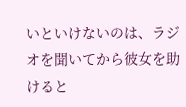いといけないのは、ラジオを聞いてから彼女を助けると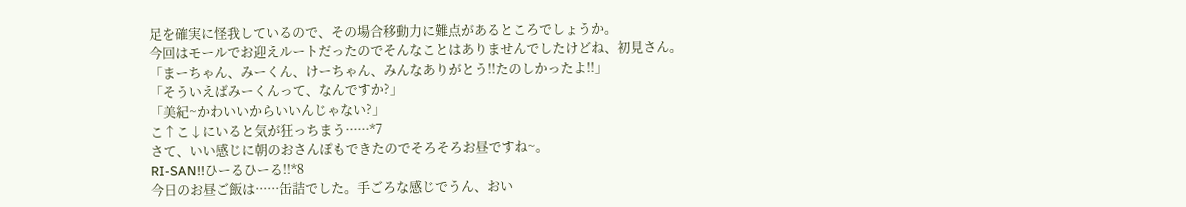足を確実に怪我しているので、その場合移動力に難点があるところでしょうか。
今回はモールでお迎えルートだったのでそんなことはありませんでしたけどね、初見さん。
「まーちゃん、みーくん、けーちゃん、みんなありがとう!!たのしかったよ!!」
「そういえばみーくんって、なんですか?」
「美紀~かわいいからいいんじゃない?」
こ↑こ↓にいると気が狂っちまう······*7
さて、いい感じに朝のおさんぽもできたのでそろそろお昼ですね~。
RI-SAN!!ひーるひーる!!*8
今日のお昼ご飯は······缶詰でした。手ごろな感じでうん、おい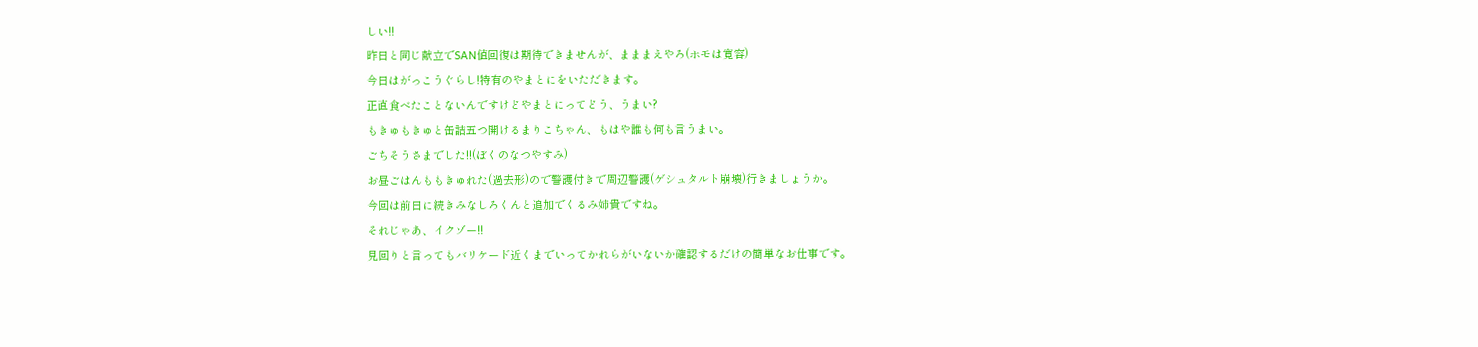しい!!
昨日と同じ献立でSAN値回復は期待できませんが、まままえやろ(ホモは寛容)
今日はがっこうぐらし!特有のやまとにをいただきます。
正直食べたことないんですけどやまとにってどう、うまい?
もきゅもきゅと缶詰五つ開けるまりこちゃん、もはや誰も何も言うまい。
ごちそうさまでした!!(ぼくのなつやすみ)
お昼ごはんももきゅれた(過去形)ので警護付きで周辺警護(ゲシュタルト崩壊)行きましょうか。
今回は前日に続きみなしろくんと追加でくるみ姉貴ですね。
それじゃあ、イクゾー!!
見回りと言ってもバリケード近くまでいってかれらがいないか確認するだけの簡単なお仕事です。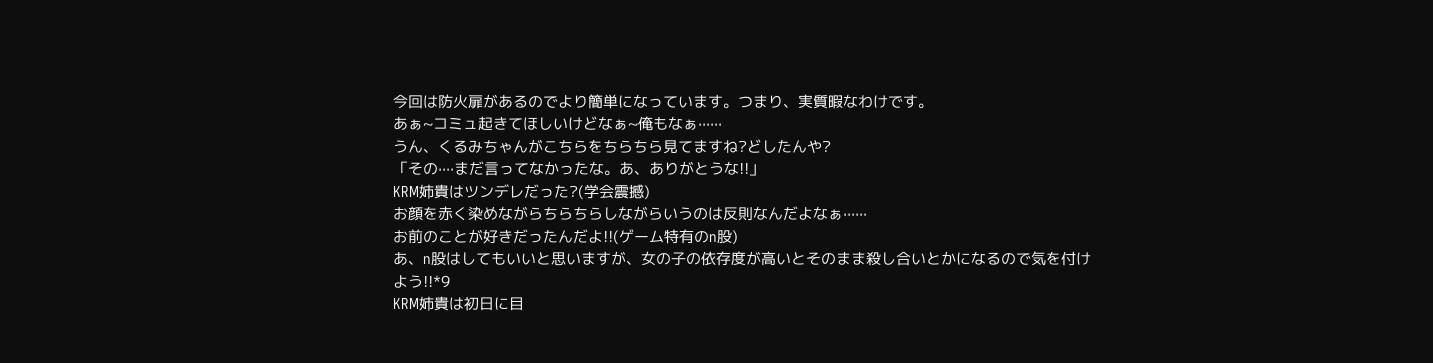今回は防火扉があるのでより簡単になっています。つまり、実質暇なわけです。
あぁ~コミュ起きてほしいけどなぁ~俺もなぁ······
うん、くるみちゃんがこちらをちらちら見てますね?どしたんや?
「その····まだ言ってなかったな。あ、ありがとうな!!」
KRM姉貴はツンデレだった?(学会震撼)
お顔を赤く染めながらちらちらしながらいうのは反則なんだよなぁ······
お前のことが好きだったんだよ!!(ゲーム特有のn股)
あ、n股はしてもいいと思いますが、女の子の依存度が高いとそのまま殺し合いとかになるので気を付けよう!!*9
KRM姉貴は初日に目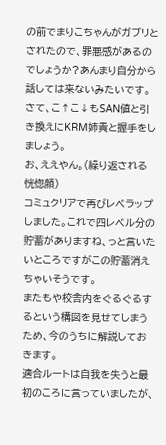の前でまりこちゃんがガブリとされたので、罪悪感があるのでしょうか?あんまり自分から話しては来ないみたいです。
さて、こ↑こ↓もSAN値と引き換えにKRM姉貴と握手をしましょう。
お、ええやん。(繰り返される恍惚顔)
コミュクリアで再びレベラップしました。これで四レベル分の貯蓄がありますね、っと言いたいところですがこの貯蓄消えちゃいそうです。
またもや校舎内をぐるぐるするという構図を見せてしまうため、今のうちに解説しておきます。
適合ルートは自我を失うと最初のころに言っていましたが、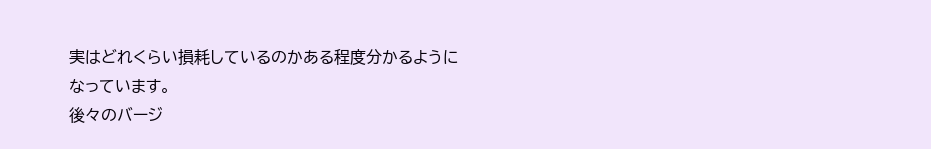実はどれくらい損耗しているのかある程度分かるようになっています。
後々のバージ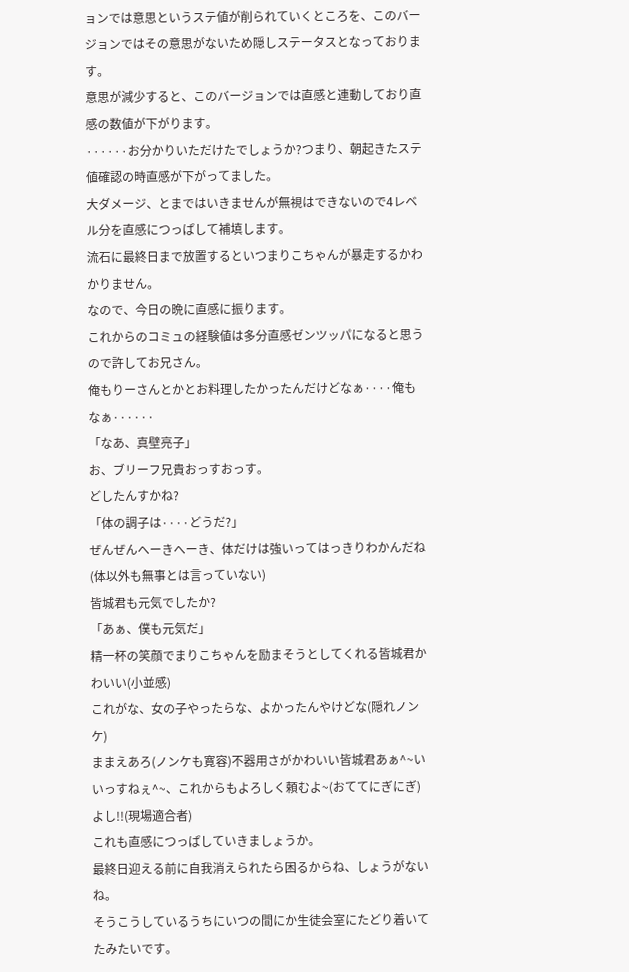ョンでは意思というステ値が削られていくところを、このバージョンではその意思がないため隠しステータスとなっております。
意思が減少すると、このバージョンでは直感と連動しており直感の数値が下がります。
······お分かりいただけたでしょうか?つまり、朝起きたステ値確認の時直感が下がってました。
大ダメージ、とまではいきませんが無視はできないので4レベル分を直感につっぱして補填します。
流石に最終日まで放置するといつまりこちゃんが暴走するかわかりません。
なので、今日の晩に直感に振ります。
これからのコミュの経験値は多分直感ゼンツッパになると思うので許してお兄さん。
俺もりーさんとかとお料理したかったんだけどなぁ····俺もなぁ······
「なあ、真壁亮子」
お、ブリーフ兄貴おっすおっす。
どしたんすかね?
「体の調子は····どうだ?」
ぜんぜんへーきへーき、体だけは強いってはっきりわかんだね(体以外も無事とは言っていない)
皆城君も元気でしたか?
「あぁ、僕も元気だ」
精一杯の笑顔でまりこちゃんを励まそうとしてくれる皆城君かわいい(小並感)
これがな、女の子やったらな、よかったんやけどな(隠れノンケ)
ままえあろ(ノンケも寛容)不器用さがかわいい皆城君あぁ^~いいっすねぇ^~、これからもよろしく頼むよ~(おててにぎにぎ)
よし!!(現場適合者)
これも直感につっぱしていきましょうか。
最終日迎える前に自我消えられたら困るからね、しょうがないね。
そうこうしているうちにいつの間にか生徒会室にたどり着いてたみたいです。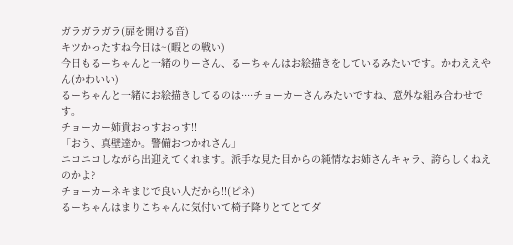ガラガラガラ(扉を開ける音)
キツかったすね今日は~(暇との戦い)
今日もるーちゃんと一緒のりーさん、るーちゃんはお絵描きをしているみたいです。かわええやん(かわいい)
るーちゃんと一緒にお絵描きしてるのは····チョーカーさんみたいですね、意外な組み合わせです。
チョーカー姉貴おっすおっす!!
「おう、真壁達か。警備おつかれさん」
ニコニコしながら出迎えてくれます。派手な見た目からの純情なお姉さんキャラ、誇らしくねえのかよ?
チョーカーネキまじで良い人だから!!(ピネ)
るーちゃんはまりこちゃんに気付いて椅子降りとてとてダ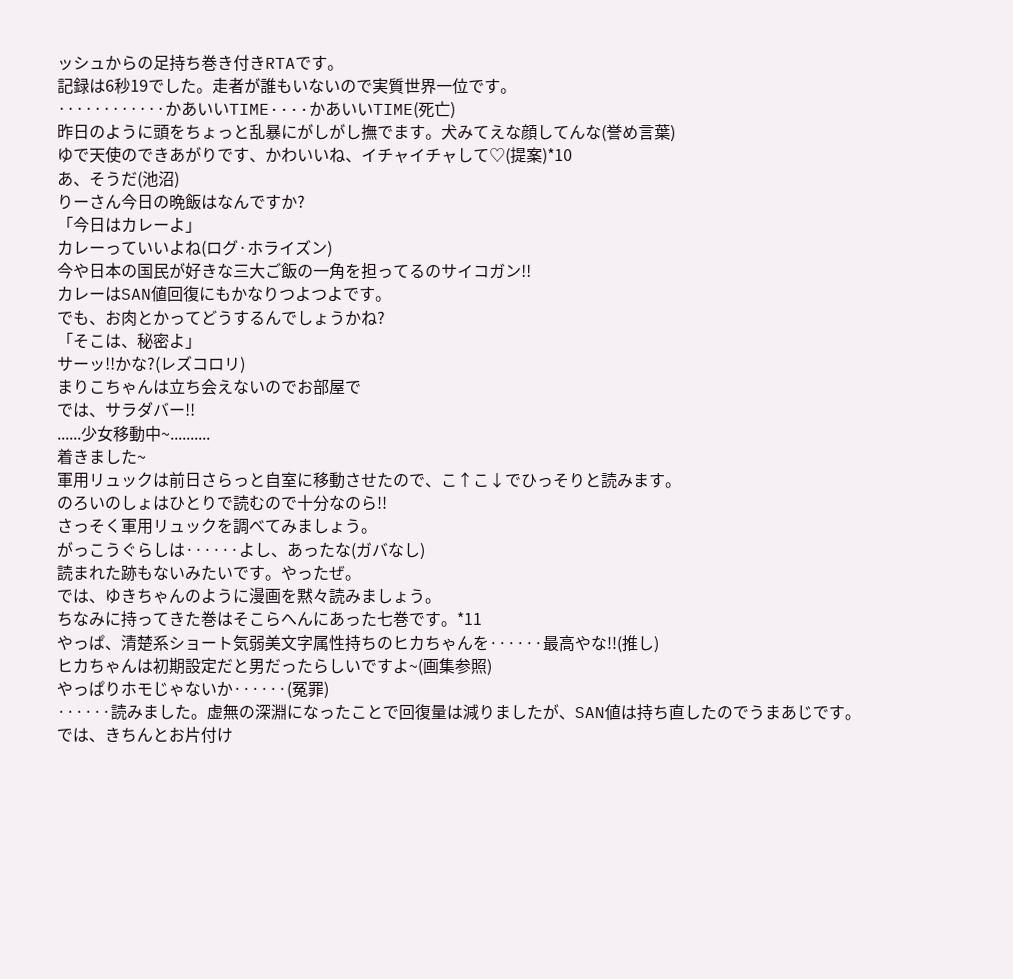ッシュからの足持ち巻き付きRTAです。
記録は6秒19でした。走者が誰もいないので実質世界一位です。
············かあいいTIME····かあいいTIME(死亡)
昨日のように頭をちょっと乱暴にがしがし撫でます。犬みてえな顔してんな(誉め言葉)
ゆで天使のできあがりです、かわいいね、イチャイチャして♡(提案)*10
あ、そうだ(池沼)
りーさん今日の晩飯はなんですか?
「今日はカレーよ」
カレーっていいよね(ログ·ホライズン)
今や日本の国民が好きな三大ご飯の一角を担ってるのサイコガン!!
カレーはSAN値回復にもかなりつよつよです。
でも、お肉とかってどうするんでしょうかね?
「そこは、秘密よ」
サーッ!!かな?(レズコロリ)
まりこちゃんは立ち会えないのでお部屋で
では、サラダバー!!
......少女移動中~..........
着きました~
軍用リュックは前日さらっと自室に移動させたので、こ↑こ↓でひっそりと読みます。
のろいのしょはひとりで読むので十分なのら!!
さっそく軍用リュックを調べてみましょう。
がっこうぐらしは······よし、あったな(ガバなし)
読まれた跡もないみたいです。やったぜ。
では、ゆきちゃんのように漫画を黙々読みましょう。
ちなみに持ってきた巻はそこらへんにあった七巻です。*11
やっぱ、清楚系ショート気弱美文字属性持ちのヒカちゃんを······最高やな!!(推し)
ヒカちゃんは初期設定だと男だったらしいですよ~(画集参照)
やっぱりホモじゃないか······(冤罪)
······読みました。虚無の深淵になったことで回復量は減りましたが、SAN値は持ち直したのでうまあじです。
では、きちんとお片付け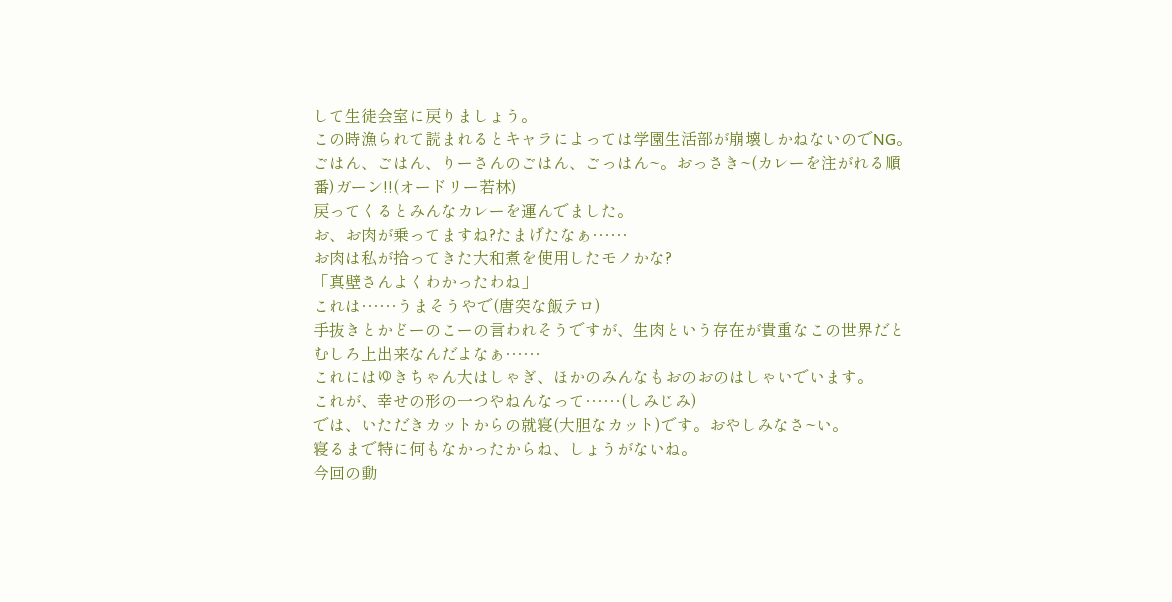して生徒会室に戻りましょう。
この時漁られて読まれるとキャラによっては学園生活部が崩壊しかねないのでNG。
ごはん、ごはん、りーさんのごはん、ごっはん~。おっさき~(カレーを注がれる順番)ガーン!!(オードリー若林)
戻ってくるとみんなカレーを運んでました。
お、お肉が乗ってますね?たまげたなぁ······
お肉は私が拾ってきた大和煮を使用したモノかな?
「真壁さんよくわかったわね」
これは······うまそうやで(唐突な飯テロ)
手抜きとかどーのこーの言われそうですが、生肉という存在が貴重なこの世界だとむしろ上出来なんだよなぁ······
これにはゆきちゃん大はしゃぎ、ほかのみんなもおのおのはしゃいでいます。
これが、幸せの形の一つやねんなって······(しみじみ)
では、いただきカットからの就寝(大胆なカット)です。おやしみなさ~い。
寝るまで特に何もなかったからね、しょうがないね。
今回の動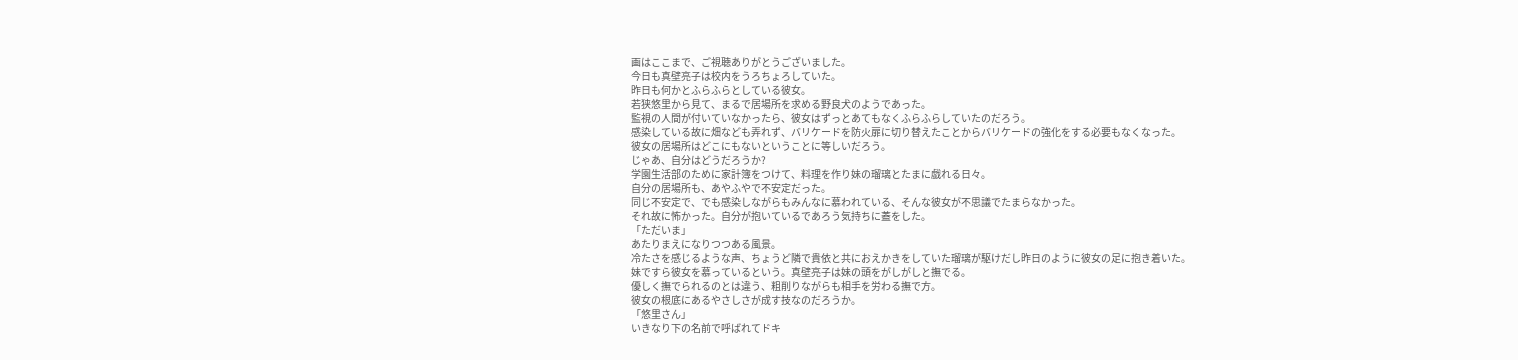画はここまで、ご視聴ありがとうございました。
今日も真壁亮子は校内をうろちょろしていた。
昨日も何かとふらふらとしている彼女。
若狭悠里から見て、まるで居場所を求める野良犬のようであった。
監視の人間が付いていなかったら、彼女はずっとあてもなくふらふらしていたのだろう。
感染している故に畑なども弄れず、バリケードを防火扉に切り替えたことからバリケードの強化をする必要もなくなった。
彼女の居場所はどこにもないということに等しいだろう。
じゃあ、自分はどうだろうか?
学園生活部のために家計簿をつけて、料理を作り妹の瑠璃とたまに戯れる日々。
自分の居場所も、あやふやで不安定だった。
同じ不安定で、でも感染しながらもみんなに慕われている、そんな彼女が不思議でたまらなかった。
それ故に怖かった。自分が抱いているであろう気持ちに蓋をした。
「ただいま」
あたりまえになりつつある風景。
冷たさを感じるような声、ちょうど隣で貴依と共におえかきをしていた瑠璃が駆けだし昨日のように彼女の足に抱き着いた。
妹ですら彼女を慕っているという。真壁亮子は妹の頭をがしがしと撫でる。
優しく撫でられるのとは違う、粗削りながらも相手を労わる撫で方。
彼女の根底にあるやさしさが成す技なのだろうか。
「悠里さん」
いきなり下の名前で呼ばれてドキ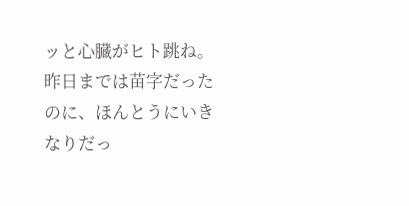ッと心臓がヒト跳ね。
昨日までは苗字だったのに、ほんとうにいきなりだっ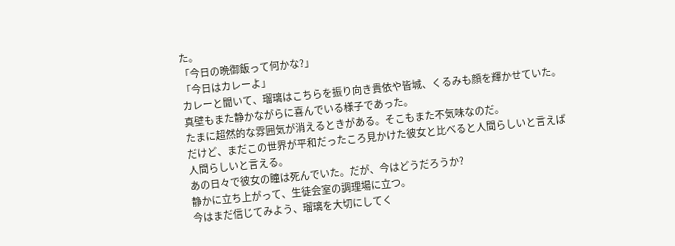た。
「今日の晩御飯って何かな?」
「今日はカレーよ」
カレーと聞いて、瑠璃はこちらを振り向き貴依や皆城、くるみも顔を輝かせていた。
真壁もまた静かながらに喜んでいる様子であった。
たまに超然的な雰囲気が消えるときがある。そこもまた不気味なのだ。
だけど、まだこの世界が平和だったころ見かけた彼女と比べると人間らしいと言えば人間らしいと言える。
あの日々で彼女の瞳は死んでいた。だが、今はどうだろうか?
静かに立ち上がって、生徒会室の調理場に立つ。
今はまだ信じてみよう、瑠璃を大切にしてく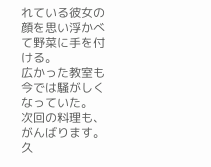れている彼女の顔を思い浮かべて野菜に手を付ける。
広かった教室も今では騒がしくなっていた。
次回の料理も、がんばります。
久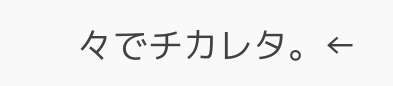々でチカレタ。←